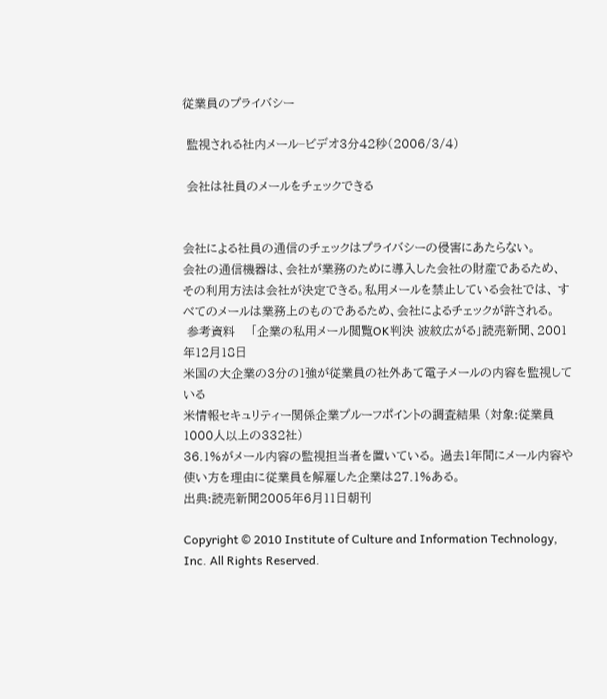従業員のプライバシー

 監視される社内メール−ビデオ3分42秒(2006/3/4)

 会社は社員のメールをチェックできる


会社による社員の通信のチェックはプライバシーの侵害にあたらない。
会社の通信機器は、会社が業務のために導入した会社の財産であるため、 その利用方法は会社が決定できる。私用メールを禁止している会社では、 すべてのメールは業務上のものであるため、会社によるチェックが許される。
 参考資料    「企業の私用メール閲覧OK判決 波紋広がる」読売新聞、2001年12月18日
米国の大企業の3分の1強が従業員の社外あて電子メールの内容を監視している
米情報セキュリティー関係企業プルーフポイントの調査結果 (対象:従業員1000人以上の332社)
36.1%がメール内容の監視担当者を置いている。 過去1年間にメール内容や使い方を理由に従業員を解雇した企業は27.1%ある。
出典:読売新聞2005年6月11日朝刊

Copyright © 2010 Institute of Culture and Information Technology, Inc. All Rights Reserved.